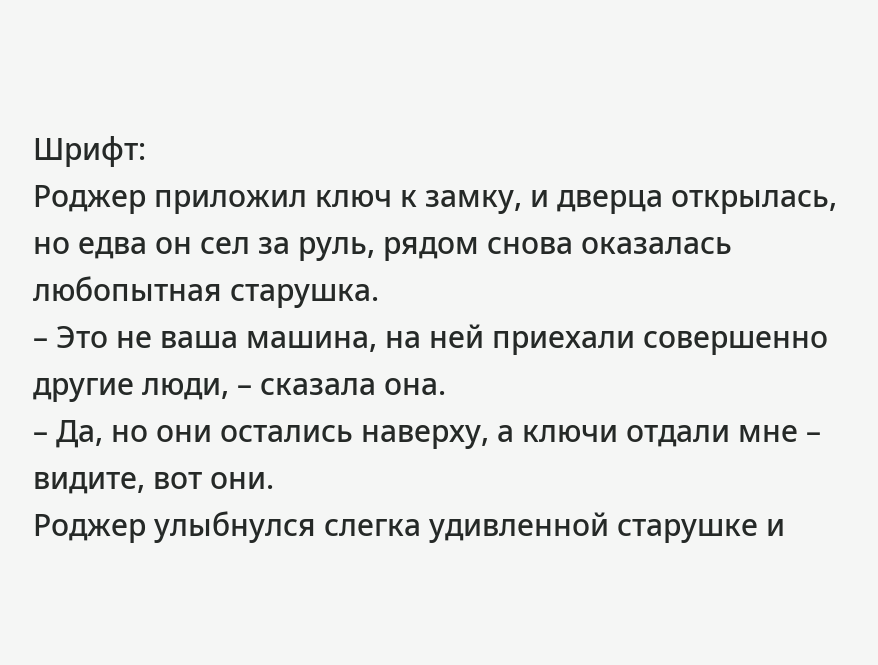Шрифт:
Роджер приложил ключ к замку, и дверца открылась, но едва он сел за руль, рядом снова оказалась любопытная старушка.
– Это не ваша машина, на ней приехали совершенно другие люди, – сказала она.
– Да, но они остались наверху, а ключи отдали мне – видите, вот они.
Роджер улыбнулся слегка удивленной старушке и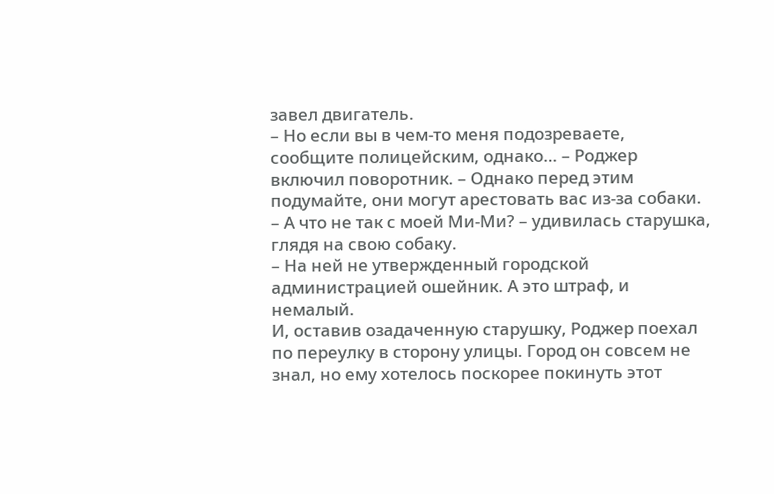завел двигатель.
– Но если вы в чем-то меня подозреваете, сообщите полицейским, однако… – Роджер включил поворотник. – Однако перед этим подумайте, они могут арестовать вас из-за собаки.
– А что не так с моей Ми-Ми? – удивилась старушка, глядя на свою собаку.
– На ней не утвержденный городской администрацией ошейник. А это штраф, и немалый.
И, оставив озадаченную старушку, Роджер поехал по переулку в сторону улицы. Город он совсем не знал, но ему хотелось поскорее покинуть этот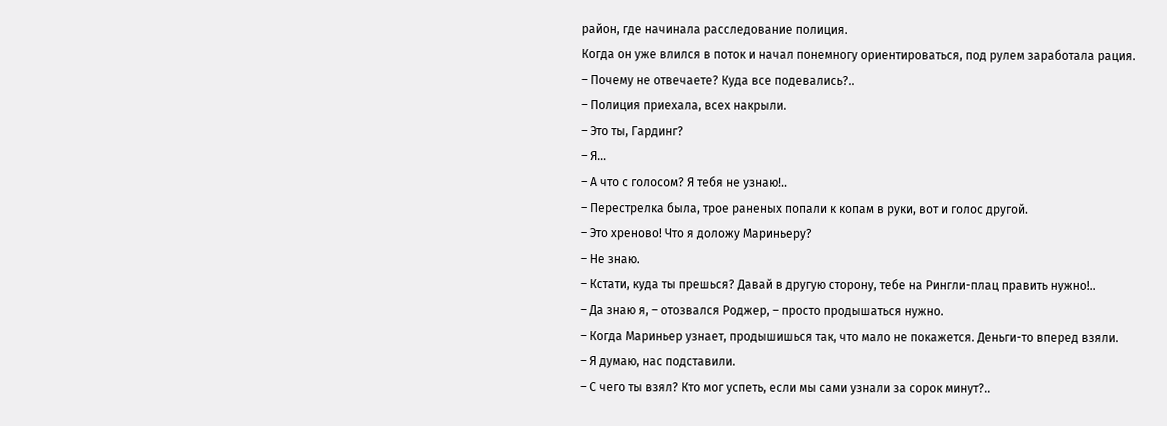район, где начинала расследование полиция.
Когда он уже влился в поток и начал понемногу ориентироваться, под рулем заработала рация.
– Почему не отвечаете? Куда все подевались?..
– Полиция приехала, всех накрыли.
– Это ты, Гардинг?
– Я…
– А что с голосом? Я тебя не узнаю!..
– Перестрелка была, трое раненых попали к копам в руки, вот и голос другой.
– Это хреново! Что я доложу Мариньеру?
– Не знаю.
– Кстати, куда ты прешься? Давай в другую сторону, тебе на Рингли-плац править нужно!..
– Да знаю я, – отозвался Роджер, – просто продышаться нужно.
– Когда Мариньер узнает, продышишься так, что мало не покажется. Деньги-то вперед взяли.
– Я думаю, нас подставили.
– С чего ты взял? Кто мог успеть, если мы сами узнали за сорок минут?..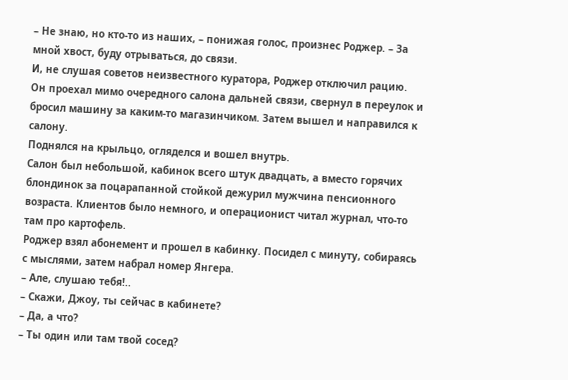– Не знаю, но кто-то из наших, – понижая голос, произнес Роджер. – За мной хвост, буду отрываться, до связи.
И, не слушая советов неизвестного куратора, Роджер отключил рацию.
Он проехал мимо очередного салона дальней связи, свернул в переулок и бросил машину за каким-то магазинчиком. Затем вышел и направился к салону.
Поднялся на крыльцо, огляделся и вошел внутрь.
Салон был небольшой, кабинок всего штук двадцать, а вместо горячих блондинок за поцарапанной стойкой дежурил мужчина пенсионного возраста. Клиентов было немного, и операционист читал журнал, что-то там про картофель.
Роджер взял абонемент и прошел в кабинку. Посидел с минуту, собираясь с мыслями, затем набрал номер Янгера.
– Але, слушаю тебя!..
– Скажи, Джоу, ты сейчас в кабинете?
– Да, а что?
– Ты один или там твой сосед?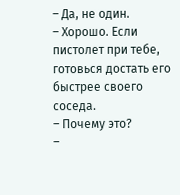– Да, не один.
– Хорошо. Если пистолет при тебе, готовься достать его быстрее своего соседа.
– Почему это?
–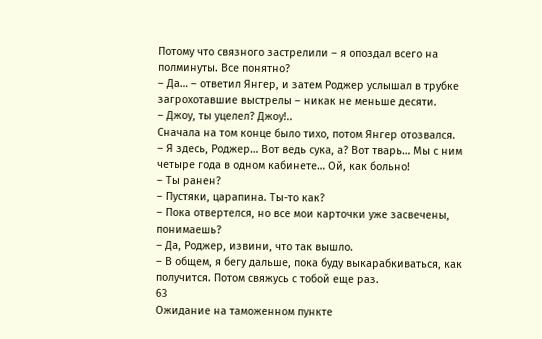Потому что связного застрелили – я опоздал всего на полминуты. Все понятно?
– Да… – ответил Янгер, и затем Роджер услышал в трубке загрохотавшие выстрелы – никак не меньше десяти.
– Джоу, ты уцелел? Джоу!..
Сначала на том конце было тихо, потом Янгер отозвался.
– Я здесь, Роджер… Вот ведь сука, а? Вот тварь… Мы с ним четыре года в одном кабинете… Ой, как больно!
– Ты ранен?
– Пустяки, царапина. Ты-то как?
– Пока отвертелся, но все мои карточки уже засвечены, понимаешь?
– Да, Роджер, извини, что так вышло.
– В общем, я бегу дальше, пока буду выкарабкиваться, как получится. Потом свяжусь с тобой еще раз.
63
Ожидание на таможенном пункте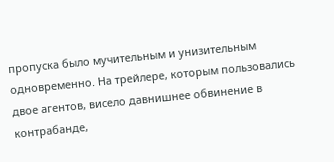пропуска было мучительным и унизительным одновременно. На трейлере, которым пользовались двое агентов, висело давнишнее обвинение в контрабанде,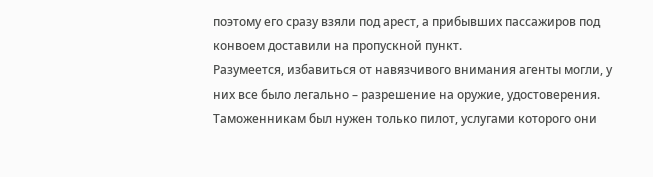поэтому его сразу взяли под арест, а прибывших пассажиров под конвоем доставили на пропускной пункт.
Разумеется, избавиться от навязчивого внимания агенты могли, у них все было легально – разрешение на оружие, удостоверения. Таможенникам был нужен только пилот, услугами которого они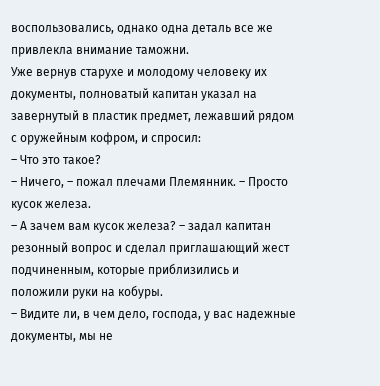воспользовались, однако одна деталь все же привлекла внимание таможни.
Уже вернув старухе и молодому человеку их документы, полноватый капитан указал на завернутый в пластик предмет, лежавший рядом с оружейным кофром, и спросил:
– Что это такое?
– Ничего, – пожал плечами Племянник. – Просто кусок железа.
– А зачем вам кусок железа? – задал капитан резонный вопрос и сделал приглашающий жест подчиненным, которые приблизились и положили руки на кобуры.
– Видите ли, в чем дело, господа, у вас надежные документы, мы не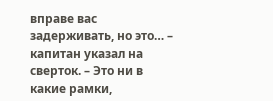вправе вас задерживать, но это… – капитан указал на сверток. – Это ни в какие рамки,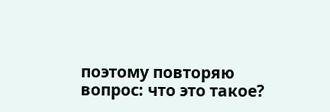поэтому повторяю вопрос: что это такое?